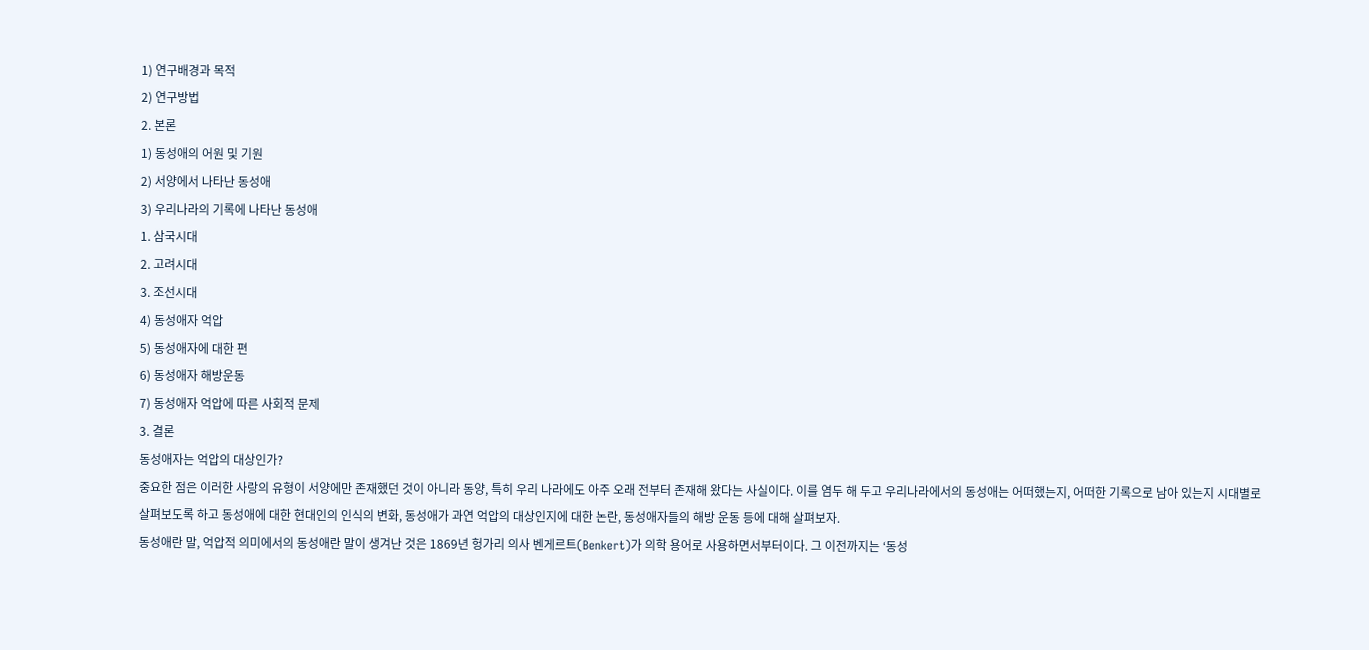1) 연구배경과 목적
2) 연구방법
2. 본론
1) 동성애의 어원 및 기원
2) 서양에서 나타난 동성애
3) 우리나라의 기록에 나타난 동성애
1. 삼국시대
2. 고려시대
3. 조선시대
4) 동성애자 억압
5) 동성애자에 대한 편
6) 동성애자 해방운동
7) 동성애자 억압에 따른 사회적 문제
3. 결론
동성애자는 억압의 대상인가?
중요한 점은 이러한 사랑의 유형이 서양에만 존재했던 것이 아니라 동양, 특히 우리 나라에도 아주 오래 전부터 존재해 왔다는 사실이다. 이를 염두 해 두고 우리나라에서의 동성애는 어떠했는지, 어떠한 기록으로 남아 있는지 시대별로 살펴보도록 하고 동성애에 대한 현대인의 인식의 변화, 동성애가 과연 억압의 대상인지에 대한 논란, 동성애자들의 해방 운동 등에 대해 살펴보자.
동성애란 말, 억압적 의미에서의 동성애란 말이 생겨난 것은 1869년 헝가리 의사 벤게르트(Benkert)가 의학 용어로 사용하면서부터이다. 그 이전까지는 ‘동성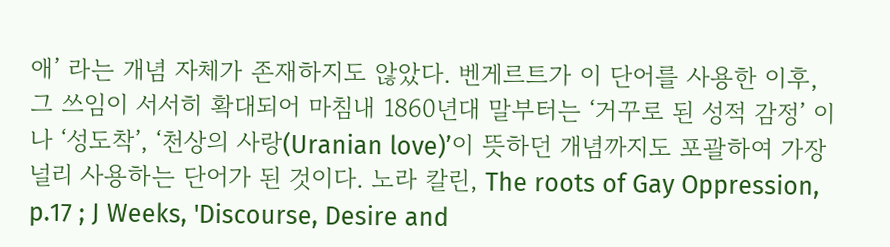애’ 라는 개념 자체가 존재하지도 않았다. 벤게르트가 이 단어를 사용한 이후, 그 쓰임이 서서히 확대되어 마침내 1860년대 말부터는 ‘거꾸로 된 성적 감정’ 이나 ‘성도착’, ‘천상의 사랑(Uranian love)’이 뜻하던 개념까지도 포괄하여 가장 널리 사용하는 단어가 된 것이다. 노라 칼린, The roots of Gay Oppression, p.17 ; J Weeks, 'Discourse, Desire and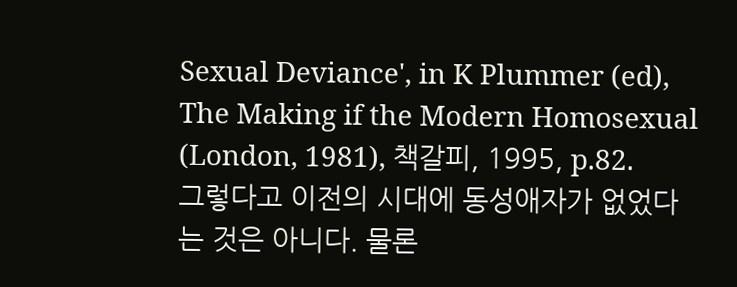Sexual Deviance', in K Plummer (ed), The Making if the Modern Homosexual (London, 1981), 책갈피, 1995, p.82.
그렇다고 이전의 시대에 동성애자가 없었다는 것은 아니다. 물론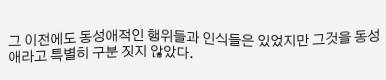그 이전에도 동성애적인 행위들과 인식들은 있었지만 그것을 동성애라고 특별히 구분 짓지 않았다.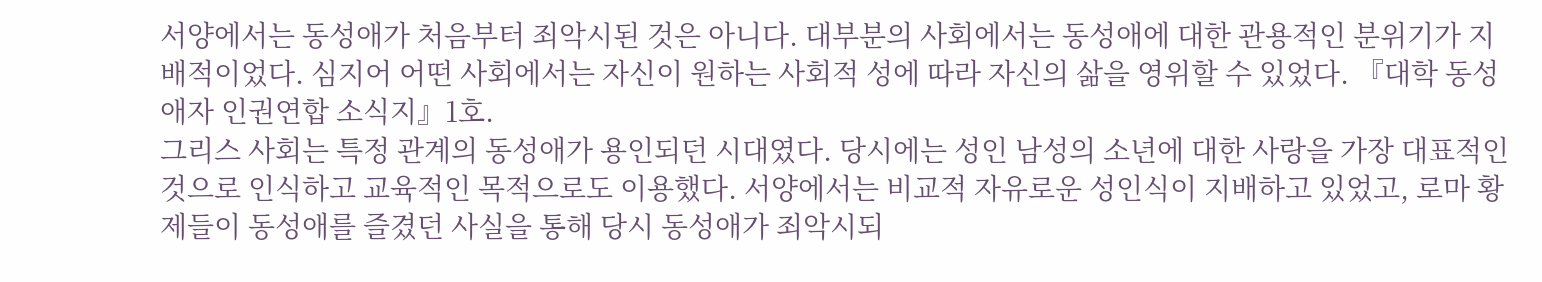서양에서는 동성애가 처음부터 죄악시된 것은 아니다. 대부분의 사회에서는 동성애에 대한 관용적인 분위기가 지배적이었다. 심지어 어떤 사회에서는 자신이 원하는 사회적 성에 따라 자신의 삶을 영위할 수 있었다. 『대학 동성애자 인권연합 소식지』1호.
그리스 사회는 특정 관계의 동성애가 용인되던 시대였다. 당시에는 성인 남성의 소년에 대한 사랑을 가장 대표적인 것으로 인식하고 교육적인 목적으로도 이용했다. 서양에서는 비교적 자유로운 성인식이 지배하고 있었고, 로마 황제들이 동성애를 즐겼던 사실을 통해 당시 동성애가 죄악시되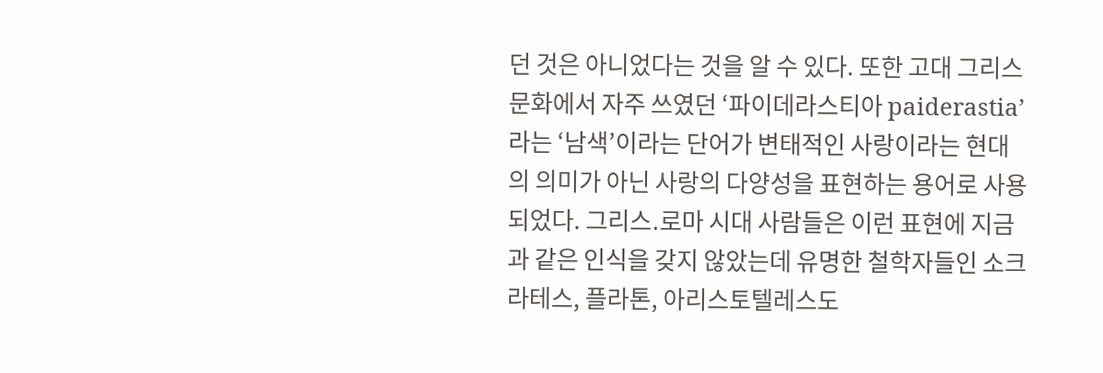던 것은 아니었다는 것을 알 수 있다. 또한 고대 그리스 문화에서 자주 쓰였던 ‘파이데라스티아 paiderastia’ 라는 ‘남색’이라는 단어가 변태적인 사랑이라는 현대의 의미가 아닌 사랑의 다양성을 표현하는 용어로 사용되었다. 그리스․로마 시대 사람들은 이런 표현에 지금과 같은 인식을 갖지 않았는데 유명한 철학자들인 소크라테스, 플라톤, 아리스토텔레스도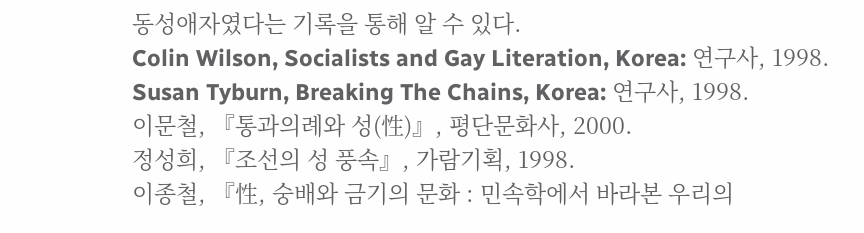동성애자였다는 기록을 통해 알 수 있다.
Colin Wilson, Socialists and Gay Literation, Korea: 연구사, 1998.
Susan Tyburn, Breaking The Chains, Korea: 연구사, 1998.
이문철, 『통과의례와 성(性)』, 평단문화사, 2000.
정성희, 『조선의 성 풍속』, 가람기획, 1998.
이종철, 『性, 숭배와 금기의 문화 : 민속학에서 바라본 우리의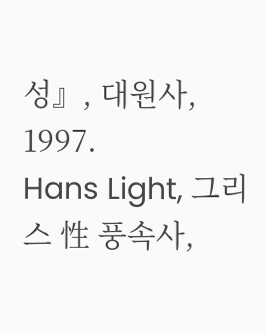성』, 대원사, 1997.
Hans Light, 그리스 性 풍속사,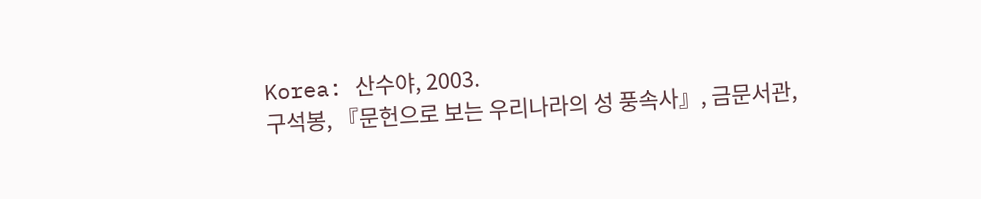Korea: 산수야, 2003.
구석봉, 『문헌으로 보는 우리나라의 성 풍속사』, 금문서관,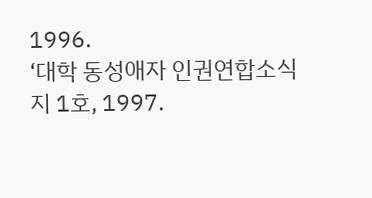1996.
‘대학 동성애자 인권연합소식지 1호, 1997.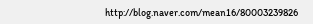http://blog.naver.com/mean16/80003239826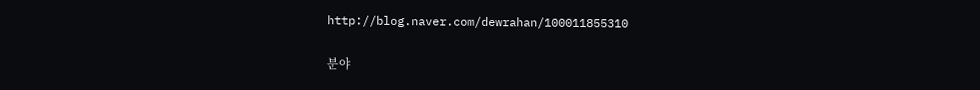http://blog.naver.com/dewrahan/100011855310

분야